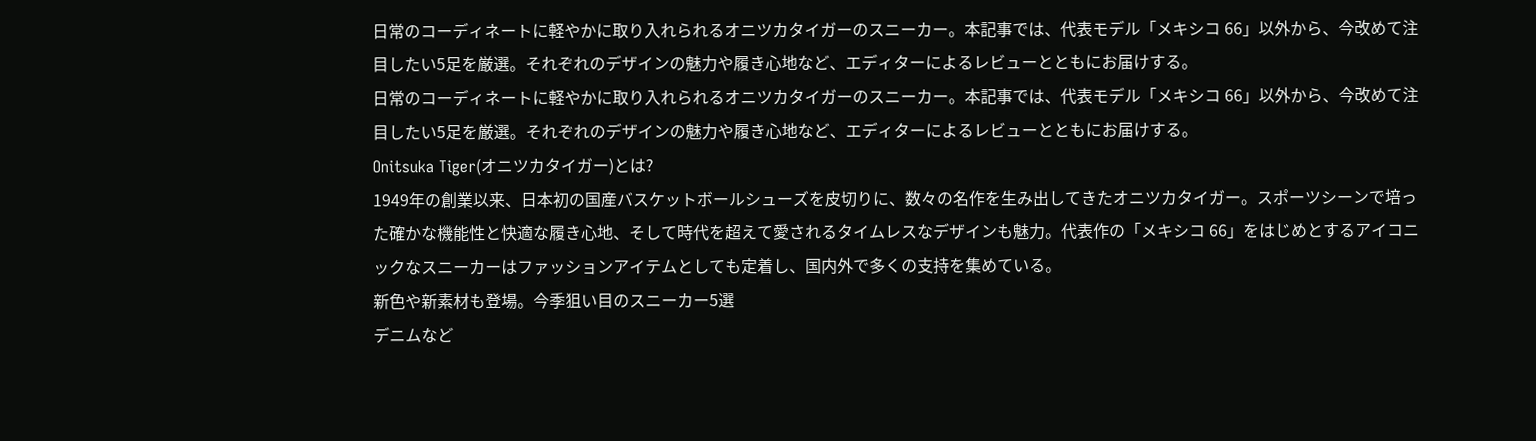日常のコーディネートに軽やかに取り入れられるオニツカタイガーのスニーカー。本記事では、代表モデル「メキシコ 66」以外から、今改めて注目したい5足を厳選。それぞれのデザインの魅力や履き心地など、エディターによるレビューとともにお届けする。
日常のコーディネートに軽やかに取り入れられるオニツカタイガーのスニーカー。本記事では、代表モデル「メキシコ 66」以外から、今改めて注目したい5足を厳選。それぞれのデザインの魅力や履き心地など、エディターによるレビューとともにお届けする。
Onitsuka Tiger(オニツカタイガー)とは?
1949年の創業以来、日本初の国産バスケットボールシューズを皮切りに、数々の名作を生み出してきたオニツカタイガー。スポーツシーンで培った確かな機能性と快適な履き心地、そして時代を超えて愛されるタイムレスなデザインも魅力。代表作の「メキシコ 66」をはじめとするアイコニックなスニーカーはファッションアイテムとしても定着し、国内外で多くの支持を集めている。
新色や新素材も登場。今季狙い目のスニーカー5選
デニムなど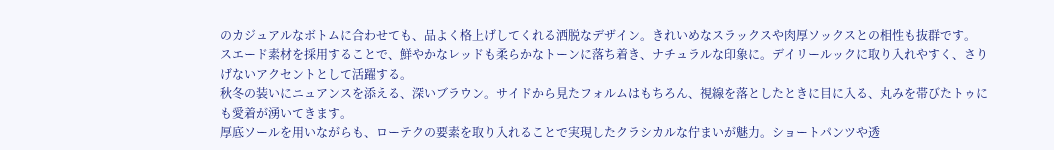のカジュアルなボトムに合わせても、品よく格上げしてくれる洒脱なデザイン。きれいめなスラックスや肉厚ソックスとの相性も抜群です。
スエード素材を採用することで、鮮やかなレッドも柔らかなトーンに落ち着き、ナチュラルな印象に。デイリールックに取り入れやすく、さりげないアクセントとして活躍する。
秋冬の装いにニュアンスを添える、深いブラウン。サイドから見たフォルムはもちろん、視線を落としたときに目に入る、丸みを帯びたトゥにも愛着が湧いてきます。
厚底ソールを用いながらも、ローテクの要素を取り入れることで実現したクラシカルな佇まいが魅力。ショートパンツや透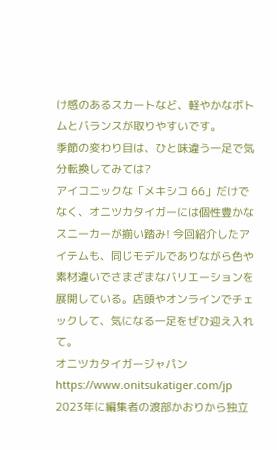け感のあるスカートなど、軽やかなボトムとバランスが取りやすいです。
季節の変わり目は、ひと味違う一足で気分転換してみては?
アイコニックな「メキシコ 66」だけでなく、オニツカタイガーには個性豊かなスニーカーが揃い踏み! 今回紹介したアイテムも、同じモデルでありながら色や素材違いでさまざまなバリエーションを展開している。店頭やオンラインでチェックして、気になる一足をぜひ迎え入れて。
オニツカタイガージャパン
https://www.onitsukatiger.com/jp
2023年に編集者の渡部かおりから独立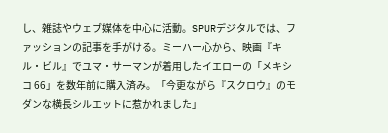し、雑誌やウェブ媒体を中心に活動。SPURデジタルでは、ファッションの記事を手がける。ミーハー心から、映画『キル・ビル』でユマ・サーマンが着用したイエローの「メキシコ 66」を数年前に購入済み。「今更ながら『スクロウ』のモダンな横長シルエットに惹かれました」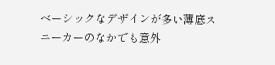ベーシックなデザインが多い薄底スニーカーのなかでも意外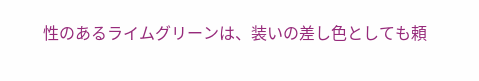性のあるライムグリーンは、装いの差し色としても頼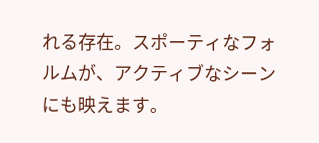れる存在。スポーティなフォルムが、アクティブなシーンにも映えます。